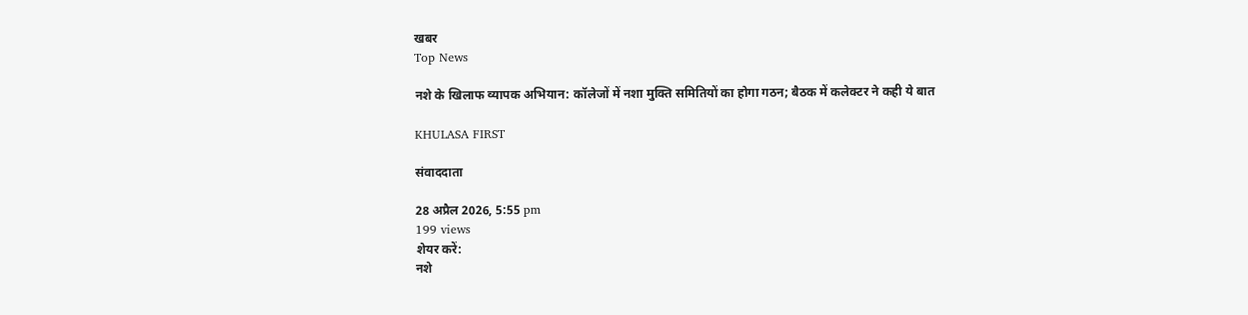खबर
Top News

नशे के खिलाफ व्यापक अभियान: कॉलेजों में नशा मुक्ति समितियों का होगा गठन; बैठक में कलेक्टर ने कही ये बात

KHULASA FIRST

संवाददाता

28 अप्रैल 2026, 5:55 pm
199 views
शेयर करें:
नशे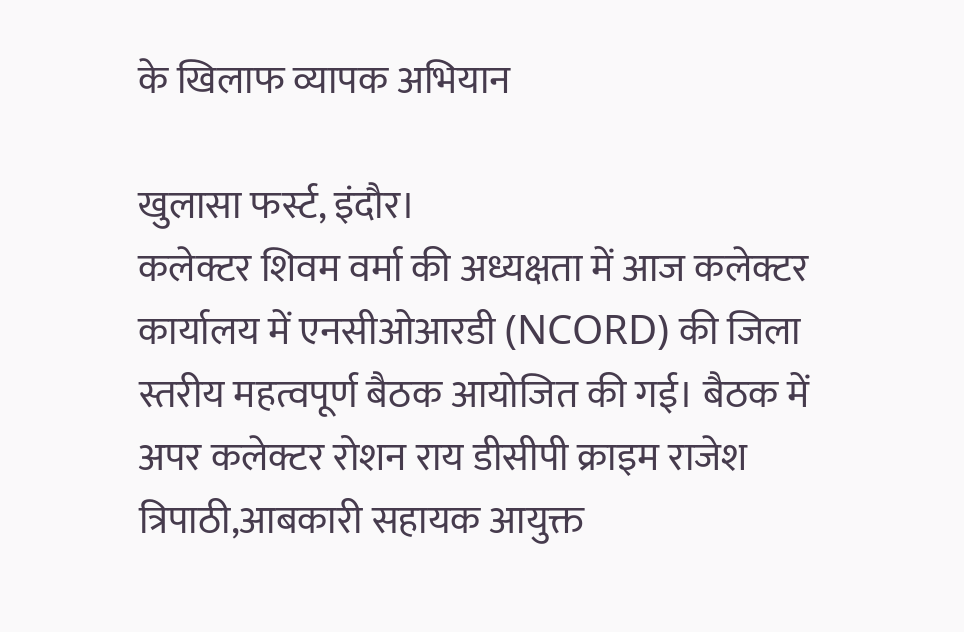के खिलाफ व्यापक अभियान

खुलासा फर्स्ट, इंदौर।
कलेक्टर शिवम वर्मा की अध्यक्षता में आज कलेक्टर कार्यालय में एनसीओआरडी (NCORD) की जिला स्तरीय महत्वपूर्ण बैठक आयोजित की गई। बैठक में अपर कलेक्टर रोशन राय डीसीपी क्राइम राजेश त्रिपाठी,आबकारी सहायक आयुक्त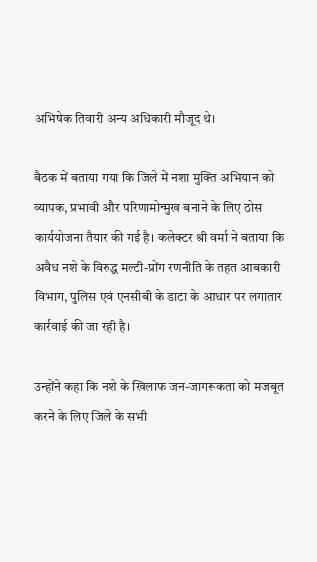अभिषेक तिवारी अन्य अधिकारी मौजूद थे।

बैठक में बताया गया कि जिले में नशा मुक्ति अभियान को व्यापक, प्रभावी और परिणामोन्मुख बनाने के लिए ठोस कार्ययोजना तैयार की गई है। कलेक्टर श्री वर्मा ने बताया कि अवैध नशे के विरुद्ध मल्टी-प्रोंग रणनीति के तहत आबकारी विभाग, पुलिस एवं एनसीबी के डाटा के आधार पर लगातार कार्रवाई की जा रही है।

उन्होंने कहा कि नशे के खिलाफ जन-जागरूकता को मजबूत करने के लिए जिले के सभी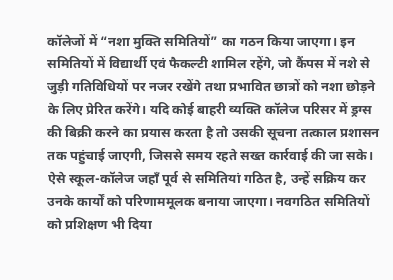कॉलेजों में “नशा मुक्ति समितियों” का गठन किया जाएगा। इन समितियों में विद्यार्थी एवं फैकल्टी शामिल रहेंगे, जो कैंपस में नशे से जुड़ी गतिविधियों पर नजर रखेंगे तथा प्रभावित छात्रों को नशा छोड़ने के लिए प्रेरित करेंगे। यदि कोई बाहरी व्यक्ति कॉलेज परिसर में ड्रग्स की बिक्री करने का प्रयास करता है तो उसकी सूचना तत्काल प्रशासन तक पहुंचाई जाएगी, जिससे समय रहते सख्त कार्रवाई की जा सके। ऐसे स्कूल-कॉलेज जहाँ पूर्व से समितियां गठित है, उन्हें सक्रिय कर उनके कार्यों को परिणाममूलक बनाया जाएगा। नवगठित समितियों को प्रशिक्षण भी दिया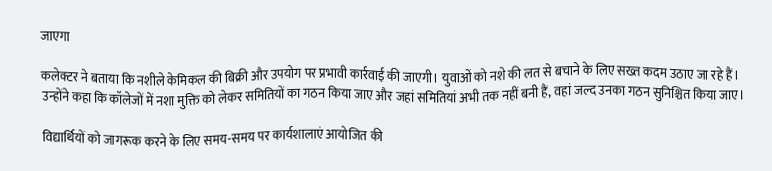जाएगा

कलेक्टर ने बताया कि नशीले केमिकल की बिक्री और उपयोग पर प्रभावी कार्रवाई की जाएगी। युवाओं को नशे की लत से बचाने के लिए सख्त कदम उठाए जा रहे हैं। उन्होंने कहा कि कॉलेजों में नशा मुक्ति को लेकर समितियों का गठन किया जाए और जहां समितियां अभी तक नहीं बनी हैं, वहां जल्द उनका गठन सुनिश्चित किया जाए।

विद्यार्थियों को जागरूक करने के लिए समय-समय पर कार्यशालाएं आयोजित की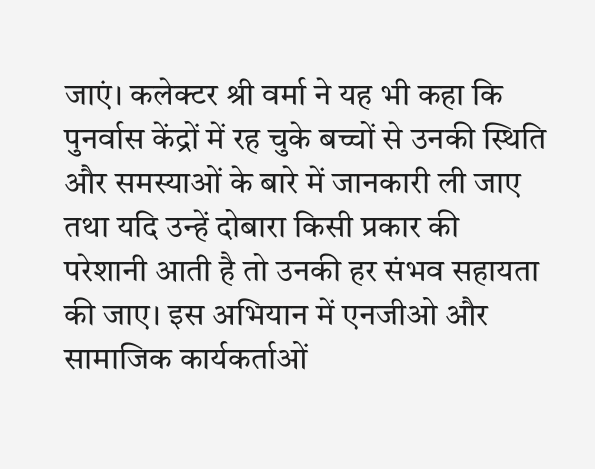जाएं। कलेक्टर श्री वर्मा ने यह भी कहा कि पुनर्वास केंद्रों में रह चुके बच्चों से उनकी स्थिति और समस्याओं के बारे में जानकारी ली जाए तथा यदि उन्हें दोबारा किसी प्रकार की परेशानी आती है तो उनकी हर संभव सहायता की जाए। इस अभियान में एनजीओ और सामाजिक कार्यकर्ताओं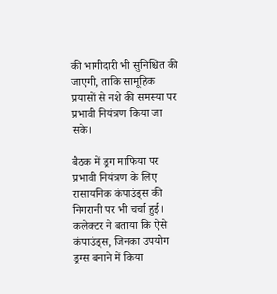की भागीदारी भी सुनिश्चित की जाएगी, ताकि सामूहिक प्रयासों से नशे की समस्या पर प्रभावी नियंत्रण किया जा सके।

बैठक में ड्रग माफिया पर प्रभावी नियंत्रण के लिए रासायनिक कंपाउंड्स की निगरानी पर भी चर्चा हुई। कलेक्टर ने बताया कि ऐसे कंपाउंड्स, जिनका उपयोग ड्रग्स बनाने में किया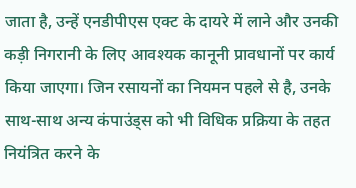जाता है, उन्हें एनडीपीएस एक्ट के दायरे में लाने और उनकी कड़ी निगरानी के लिए आवश्यक कानूनी प्रावधानों पर कार्य किया जाएगा। जिन रसायनों का नियमन पहले से है, उनके साथ-साथ अन्य कंपाउंड्स को भी विधिक प्रक्रिया के तहत नियंत्रित करने के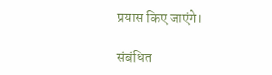प्रयास किए जाएंगे।

संबंधित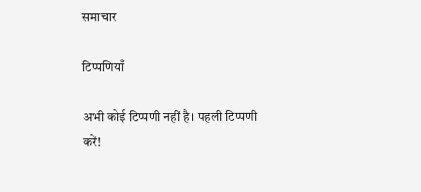समाचार

टिप्पणियाँ

अभी कोई टिप्पणी नहीं है। पहली टिप्पणी करें!